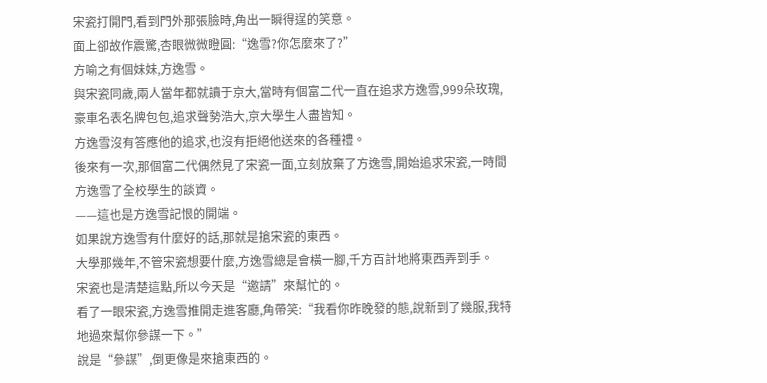宋瓷打開門,看到門外那張臉時,角出一瞬得逞的笑意。
面上卻故作震驚,杏眼微微瞪圓:“逸雪?你怎麼來了?”
方喻之有個妹妹,方逸雪。
與宋瓷同歲,兩人當年都就讀于京大,當時有個富二代一直在追求方逸雪,999朵玫瑰,豪車名表名牌包包,追求聲勢浩大,京大學生人盡皆知。
方逸雪沒有答應他的追求,也沒有拒絕他送來的各種禮。
後來有一次,那個富二代偶然見了宋瓷一面,立刻放棄了方逸雪,開始追求宋瓷,一時間方逸雪了全校學生的談資。
——這也是方逸雪記恨的開端。
如果說方逸雪有什麼好的話,那就是搶宋瓷的東西。
大學那幾年,不管宋瓷想要什麼,方逸雪總是會橫一腳,千方百計地將東西弄到手。
宋瓷也是清楚這點,所以今天是“邀請”來幫忙的。
看了一眼宋瓷,方逸雪推開走進客廳,角帶笑:“我看你昨晚發的態,說新到了幾服,我特地過來幫你參謀一下。”
說是“參謀”,倒更像是來搶東西的。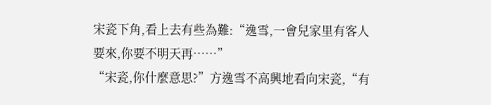宋瓷下角,看上去有些為難:“逸雪,一會兒家里有客人要來,你要不明天再……”
“宋瓷,你什麼意思?”方逸雪不高興地看向宋瓷,“有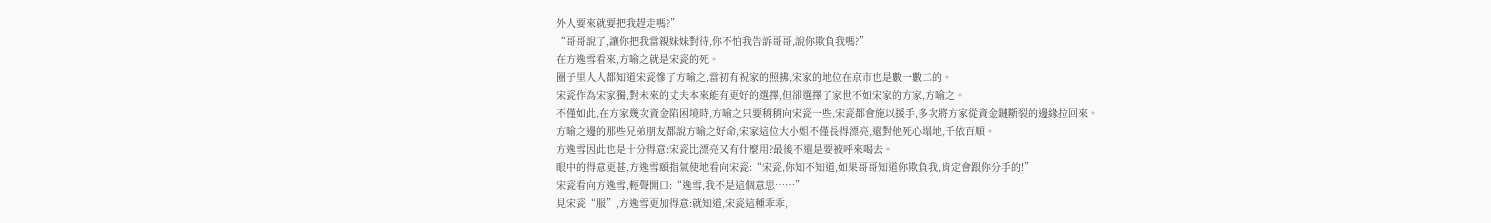外人要來就要把我趕走嗎?”
“哥哥說了,讓你把我當親妹妹對待,你不怕我告訴哥哥,說你欺負我嗎?”
在方逸雪看來,方喻之就是宋瓷的死。
圈子里人人都知道宋瓷慘了方喻之,當初有祝家的照拂,宋家的地位在京市也是數一數二的。
宋瓷作為宋家獨,對未來的丈夫本來能有更好的選擇,但卻選擇了家世不如宋家的方家,方喻之。
不僅如此,在方家幾次資金陷困境時,方喻之只要稍稍向宋瓷一些,宋瓷都會施以援手,多次將方家從資金鏈斷裂的邊緣拉回來。
方喻之邊的那些兄弟朋友都說方喻之好命,宋家這位大小姐不僅長得漂亮,還對他死心塌地,千依百順。
方逸雪因此也是十分得意:宋瓷比漂亮又有什麼用?最後不還是要被呼來喝去。
眼中的得意更甚,方逸雪頤指氣使地看向宋瓷:“宋瓷,你知不知道,如果哥哥知道你欺負我,肯定會跟你分手的!”
宋瓷看向方逸雪,輕聲開口:“逸雪,我不是這個意思……”
見宋瓷“服”,方逸雪更加得意:就知道,宋瓷這種乖乖,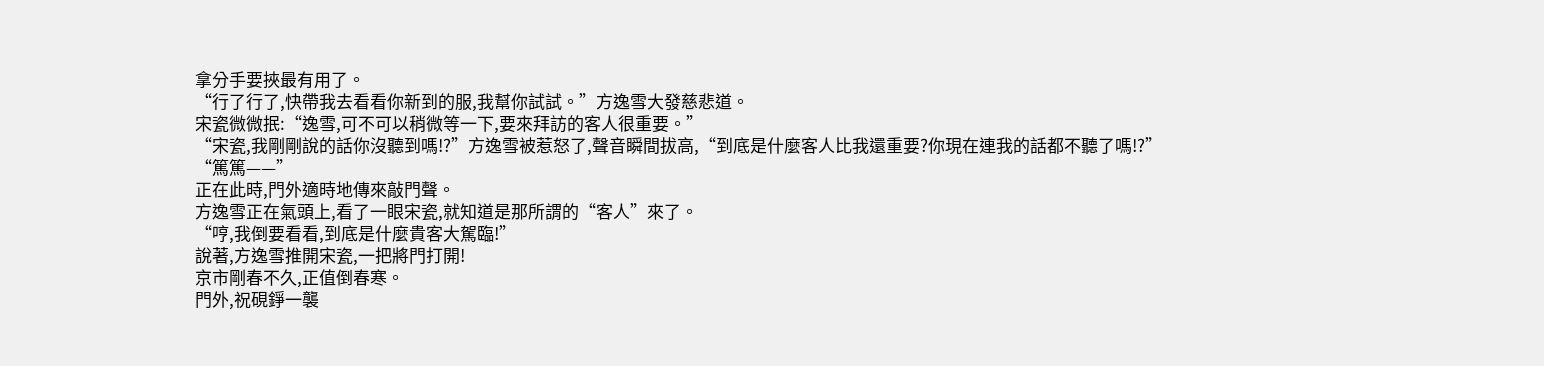拿分手要挾最有用了。
“行了行了,快帶我去看看你新到的服,我幫你試試。”方逸雪大發慈悲道。
宋瓷微微抿:“逸雪,可不可以稍微等一下,要來拜訪的客人很重要。”
“宋瓷,我剛剛說的話你沒聽到嗎!?”方逸雪被惹怒了,聲音瞬間拔高,“到底是什麼客人比我還重要?你現在連我的話都不聽了嗎!?”
“篤篤——”
正在此時,門外適時地傳來敲門聲。
方逸雪正在氣頭上,看了一眼宋瓷,就知道是那所謂的“客人”來了。
“哼,我倒要看看,到底是什麼貴客大駕臨!”
說著,方逸雪推開宋瓷,一把將門打開!
京市剛春不久,正值倒春寒。
門外,祝硯錚一襲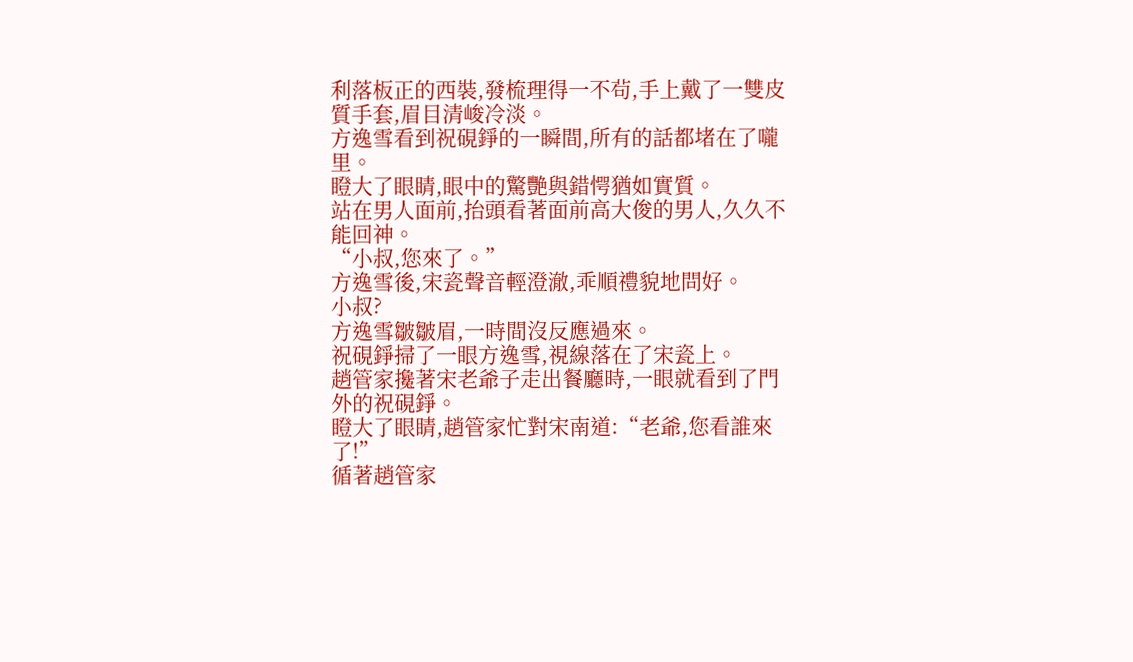利落板正的西裝,發梳理得一不茍,手上戴了一雙皮質手套,眉目清峻冷淡。
方逸雪看到祝硯錚的一瞬間,所有的話都堵在了嚨里。
瞪大了眼睛,眼中的驚艷與錯愕猶如實質。
站在男人面前,抬頭看著面前高大俊的男人,久久不能回神。
“小叔,您來了。”
方逸雪後,宋瓷聲音輕澄澈,乖順禮貌地問好。
小叔?
方逸雪皺皺眉,一時間沒反應過來。
祝硯錚掃了一眼方逸雪,視線落在了宋瓷上。
趙管家攙著宋老爺子走出餐廳時,一眼就看到了門外的祝硯錚。
瞪大了眼睛,趙管家忙對宋南道:“老爺,您看誰來了!”
循著趙管家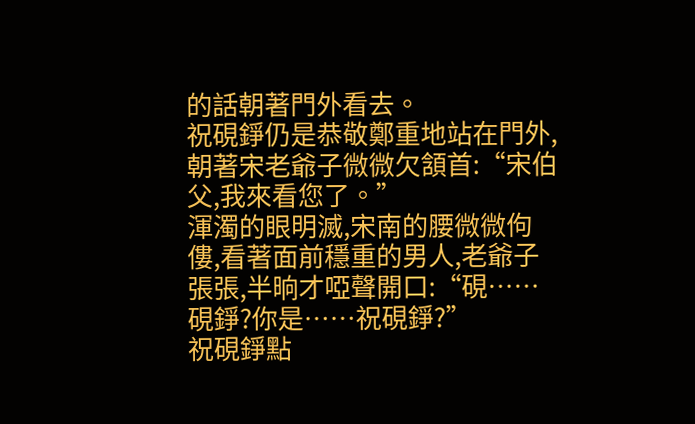的話朝著門外看去。
祝硯錚仍是恭敬鄭重地站在門外,朝著宋老爺子微微欠頷首:“宋伯父,我來看您了。”
渾濁的眼明滅,宋南的腰微微佝僂,看著面前穩重的男人,老爺子張張,半晌才啞聲開口:“硯……硯錚?你是……祝硯錚?”
祝硯錚點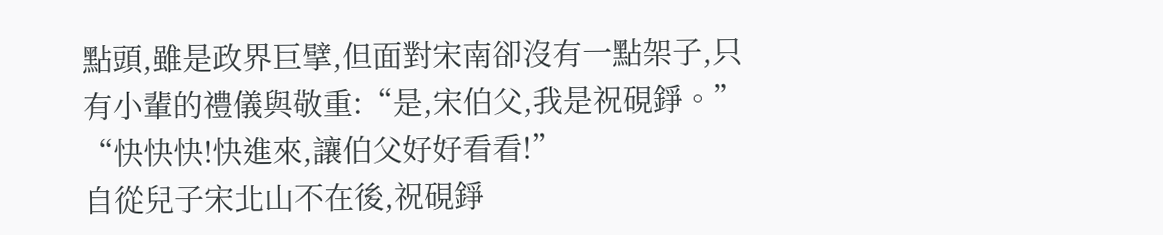點頭,雖是政界巨擘,但面對宋南卻沒有一點架子,只有小輩的禮儀與敬重:“是,宋伯父,我是祝硯錚。”
“快快快!快進來,讓伯父好好看看!”
自從兒子宋北山不在後,祝硯錚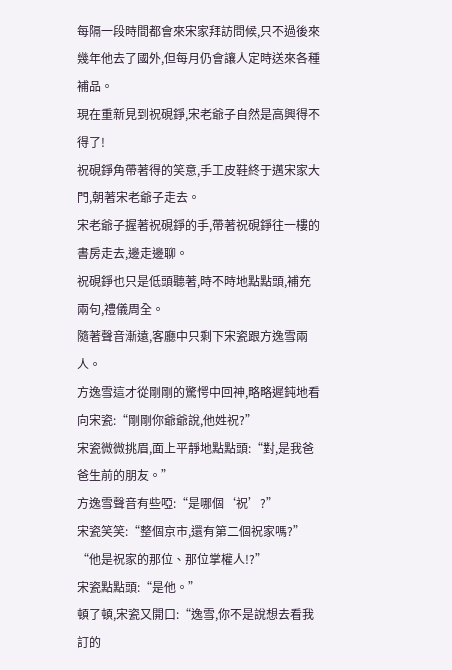每隔一段時間都會來宋家拜訪問候,只不過後來幾年他去了國外,但每月仍會讓人定時送來各種補品。
現在重新見到祝硯錚,宋老爺子自然是高興得不得了!
祝硯錚角帶著得的笑意,手工皮鞋終于邁宋家大門,朝著宋老爺子走去。
宋老爺子握著祝硯錚的手,帶著祝硯錚往一樓的書房走去,邊走邊聊。
祝硯錚也只是低頭聽著,時不時地點點頭,補充兩句,禮儀周全。
隨著聲音漸遠,客廳中只剩下宋瓷跟方逸雪兩人。
方逸雪這才從剛剛的驚愕中回神,略略遲鈍地看向宋瓷:“剛剛你爺爺說,他姓祝?”
宋瓷微微挑眉,面上平靜地點點頭:“對,是我爸爸生前的朋友。”
方逸雪聲音有些啞:“是哪個‘祝’?”
宋瓷笑笑:“整個京市,還有第二個祝家嗎?”
“他是祝家的那位、那位掌權人!?”
宋瓷點點頭:“是他。”
頓了頓,宋瓷又開口:“逸雪,你不是說想去看我訂的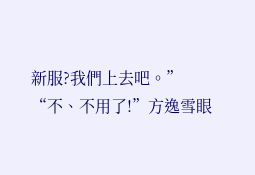新服?我們上去吧。”
“不、不用了!”方逸雪眼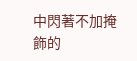中閃著不加掩飾的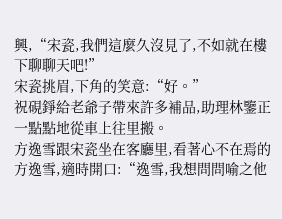興,“宋瓷,我們這麼久沒見了,不如就在樓下聊聊天吧!”
宋瓷挑眉,下角的笑意:“好。”
祝硯錚給老爺子帶來許多補品,助理林鑒正一點點地從車上往里搬。
方逸雪跟宋瓷坐在客廳里,看著心不在焉的方逸雪,適時開口:“逸雪,我想問問喻之他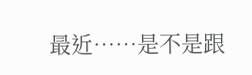最近……是不是跟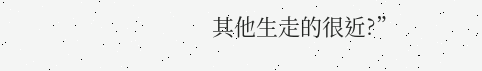其他生走的很近?”